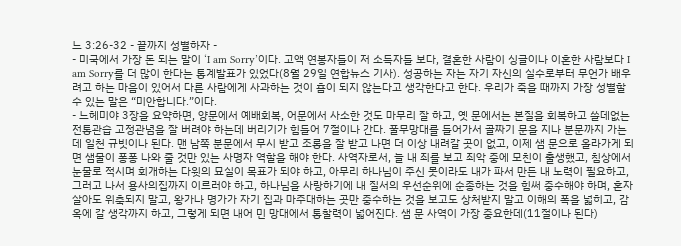느 3:26-32 - 끝까지 성별하자 -
- 미국에서 가장 돈 되는 말이 ‘I am Sorry’이다. 고액 연봉자들이 저 소득자들 보다, 결혼한 사람이 싱글이나 이혼한 사람보다 I am Sorry를 더 많이 한다는 통계발표가 있었다(8월 29일 연합뉴스 기사). 성공하는 자는 자기 자신의 실수로부터 무언가 배우려고 하는 마음이 있어서 다른 사람에게 사과하는 것이 흠이 되지 않는다고 생각한다고 한다. 우리가 죽을 때까지 가장 성별할 수 있는 말은 “미안합니다.”이다.
- 느헤미야 3장을 요약하면, 양문에서 예배회복, 어문에서 사소한 것도 마무리 잘 하고, 옛 문에서는 본질을 회복하고 쓸데없는 전통관습 고정관념을 잘 버려야 하는데 버리기가 힘들어 7절이나 간다. 풀무망대를 들어가서 골짜기 문을 지나 분문까지 가는데 일천 규빗이나 된다. 맨 남쪽 분문에서 무시 받고 조롱을 잘 받고 나면 더 이상 내려갈 곳이 없고, 이제 샘 문으로 올라가게 되면 샘물이 퐁퐁 나와 줄 것만 있는 사명자 역할을 해야 한다. 사역자로서, 늘 내 죄를 보고 죄악 중에 모친이 출생했고, 침상에서 눈물로 적시며 회개하는 다윗의 묘실이 목표가 되야 하고, 아무리 하나님이 주신 못이라도 내가 파서 만든 내 노력이 필요하고, 그러고 나서 용사의집까지 이르러야 하고, 하나님을 사랑하기에 내 질서의 우선순위에 순종하는 것을 힘써 중수해야 하며, 혼자 살아도 위축되지 말고, 왕가나 명가가 자기 집과 마주대하는 곳만 중수하는 것을 보고도 상처받지 말고 이해의 폭을 넓히고, 감옥에 갈 생각까지 하고, 그렇게 되면 내어 민 망대에서 통찰력이 넓어진다. 샘 문 사역이 가장 중요한데(11절이나 된다)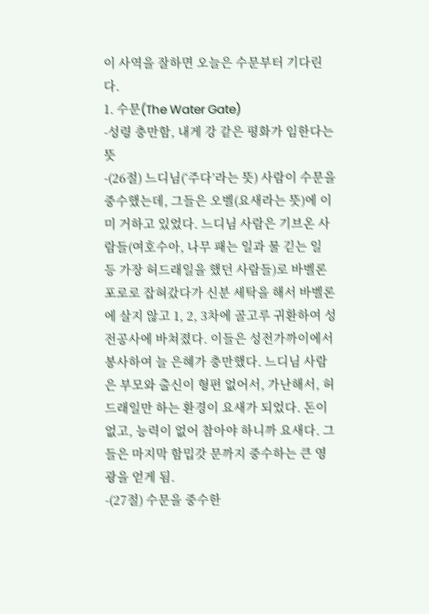이 사역을 잘하면 오늘은 수문부터 기다린다.
1. 수문(The Water Gate)
-성령 충만함, 내게 강 같은 평화가 임한다는 뜻
-(26절) 느디님(‘주다’라는 뜻) 사람이 수문을 중수했는데, 그들은 오벨(요새라는 뜻)에 이미 거하고 있었다. 느디님 사람은 기브온 사람들(여호수아, 나무 패는 일과 물 긷는 일 등 가장 허드래일을 했던 사람들)로 바벨론 포로로 잡혀갔다가 신분 세탁을 해서 바벨론에 살지 않고 1, 2, 3차에 골고루 귀환하여 성전공사에 바쳐졌다. 이들은 성전가까이에서 봉사하여 늘 은혜가 충만했다. 느디님 사람은 부모와 출신이 형편 없어서, 가난해서, 허드래일만 하는 환경이 요새가 되었다. 돈이 없고, 능력이 없어 참아야 하니까 요새다. 그들은 마지막 함밉갓 문까지 중수하는 큰 영광을 얻게 됨.
-(27절) 수문을 중수한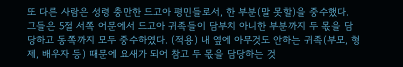또 다른 사람은 성령 충만한 드고아 평민들로서, 한 부분(말 못할)을 중수했다. 그들은 5절 서쪽 어문에서 드고아 귀족들이 담부치 아니한 부분까지 두 몫을 담당하고 동쪽까지 모두 중수하였다. (적용) 내 옆에 아무것도 안하는 귀족(부모, 형제, 배우자 등) 때문에 요새가 되어 참고 두 몫을 담당하는 것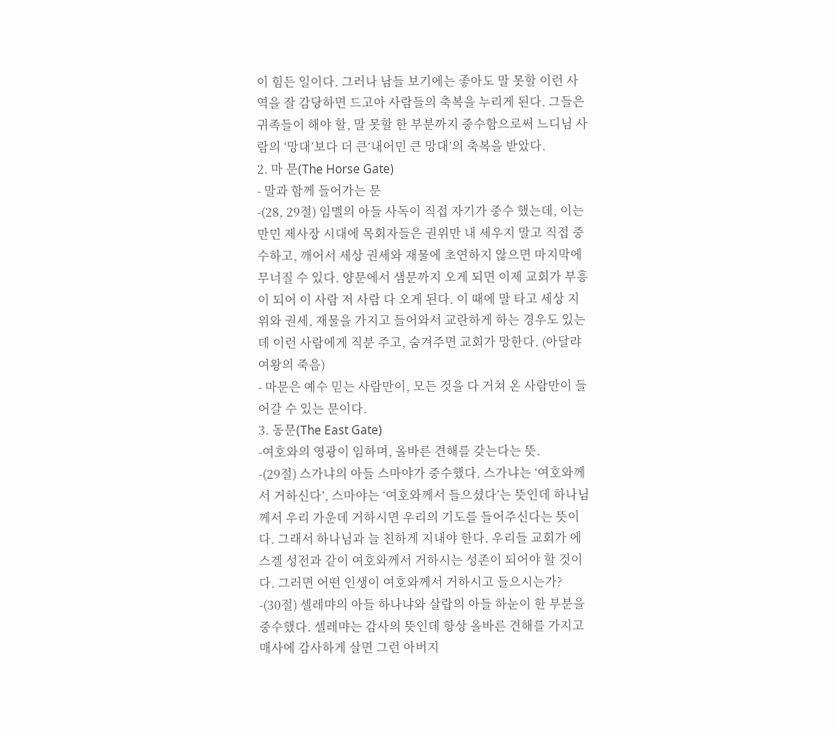이 힘든 일이다. 그러나 남들 보기에는 좋아도 말 못할 이런 사역을 잘 감당하면 드고아 사람들의 축복을 누리게 된다. 그들은 귀족들이 해야 할, 말 못할 한 부분까지 중수함으로써 느디님 사람의 ‘망대’보다 더 큰‘내어민 큰 망대’의 축복을 받았다.
2. 마 문(The Horse Gate)
- 말과 함께 들어가는 문
-(28, 29절) 임멜의 아들 사독이 직접 자기가 중수 했는데, 이는 만민 제사장 시대에 목회자들은 권위만 내 세우지 말고 직접 중수하고, 깨어서 세상 권세와 재물에 초연하지 않으면 마지막에 무너질 수 있다. 양문에서 샘문까지 오게 되면 이제 교회가 부흥이 되어 이 사람 저 사람 다 오게 된다. 이 때에 말 타고 세상 지위와 권세, 재물을 가지고 들어와서 교란하게 하는 경우도 있는데 이런 사람에게 직분 주고, 숨겨주면 교회가 망한다. (아달랴 여왕의 죽음)
- 마문은 예수 믿는 사람만이, 모든 것을 다 거쳐 온 사람만이 들어갈 수 있는 문이다.
3. 동문(The East Gate)
-여호와의 영광이 임하며, 올바른 견해를 갖는다는 뜻.
-(29절) 스가냐의 아들 스마야가 중수했다. 스가냐는 ‘여호와께서 거하신다’, 스마야는 ‘여호와께서 들으셨다’는 뜻인데 하나님께서 우리 가운데 거하시면 우리의 기도를 들어주신다는 뜻이다. 그래서 하나님과 늘 친하게 지내야 한다. 우리들 교회가 에스겔 성전과 같이 여호와께서 거하시는 성존이 되어야 할 것이다. 그러면 어떤 인생이 여호와께서 거하시고 들으시는가?
-(30절) 셀레먀의 아들 하나냐와 살랍의 아들 하눈이 한 부분을 중수했다. 셀레먀는 감사의 뜻인데 항상 올바른 견해를 가지고 매사에 감사하게 살면 그런 아버지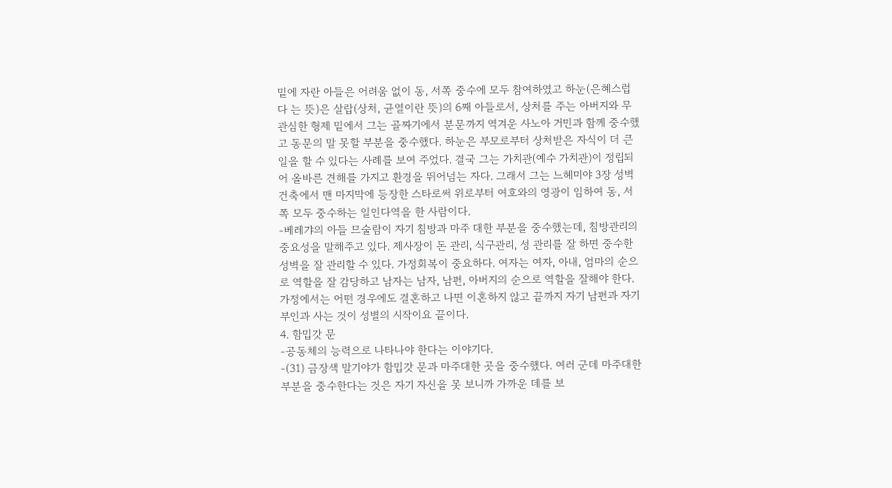밑에 자란 아들은 어려움 없이 동, 서쪽 중수에 모두 참여하였고 하눈(은혜스럽다 는 뜻)은 살랍(상처, 균열이란 뜻)의 6째 아들로서, 상처를 주는 아버지와 무관심한 형제 밑에서 그는 골짜기에서 분문까지 역겨운 사노아 거민과 함께 중수했고 동문의 말 못할 부분을 중수했다. 하눈은 부모로부터 상처받은 자식이 더 큰 일을 할 수 있다는 사례를 보여 주었다. 결국 그는 가치관(예수 가치관)이 정립되어 올바른 견해를 가지고 환경을 뛰어넘는 자다. 그래서 그는 느헤미야 3장 성벽 건축에서 맨 마지막에 등장한 스타로써 위로부터 여호와의 영광이 임하여 동, 서쪽 모두 중수하는 일인다역을 한 사람이다.
-베레갸의 아들 므술람이 자기 침방과 마주 대한 부분을 중수했는데, 침방관리의 중요성을 말해주고 있다. 제사장이 돈 관리, 식구관리, 성 관리를 잘 하면 중수한 성벽을 잘 관리할 수 있다. 가정회복이 중요하다. 여자는 여자, 아내, 엄마의 순으로 역할을 잘 감당하고 남자는 남자, 남편, 아버지의 순으로 역할을 잘해야 한다. 가정에서는 어떤 경우에도 결혼하고 나면 이혼하지 않고 끝까지 자기 남편과 자기 부인과 사는 것이 성별의 시작이요 끝이다.
4. 함밉갓 문
-공동체의 능력으로 나타나야 한다는 이야기다.
-(31) 금장색 말기야가 함밉갓 문과 마주대한 곳을 중수했다. 여러 군데 마주대한 부분을 중수한다는 것은 자기 자신을 못 보니까 가까운 데를 보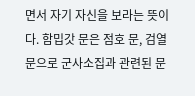면서 자기 자신을 보라는 뜻이다. 함밉갓 문은 점호 문, 검열 문으로 군사소집과 관련된 문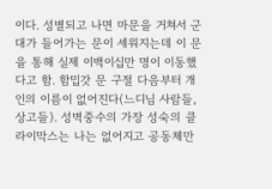이다. 성별되고 나면 마문을 거쳐서 군대가 들어가는 문이 세워지는데 이 문을 통해 실제 이백이십만 명이 이동했다고 함. 함밉갓 문 구절 다음부터 개인의 이름이 없어진다(느디님 사람들, 상고들). 성벽중수의 가장 성숙의 클라이막스는 나는 없어지고 공동체만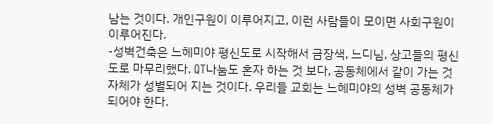남는 것이다. 개인구원이 이루어지고, 이런 사람들이 모이면 사회구원이 이루어진다.
-성벽건축은 느헤미야 평신도로 시작해서 금장색, 느디님, 상고들의 평신도로 마무리했다. QT나눔도 혼자 하는 것 보다, 공동체에서 같이 가는 것 자체가 성별되어 지는 것이다. 우리들 교회는 느헤미야의 성벽 공동체가 되어야 한다.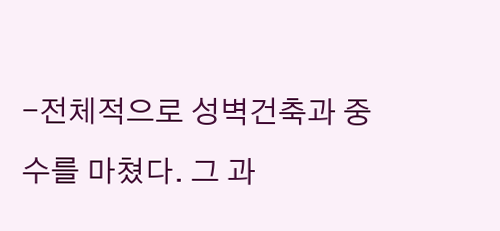-전체적으로 성벽건축과 중수를 마쳤다. 그 과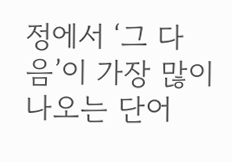정에서 ‘그 다음’이 가장 많이 나오는 단어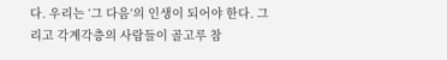다. 우리는 ‘그 다음’의 인생이 되어야 한다. 그리고 각계각층의 사람들이 골고루 참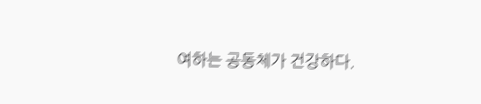여하는 공동체가 건강하다.